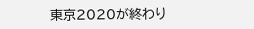東京2020が終わり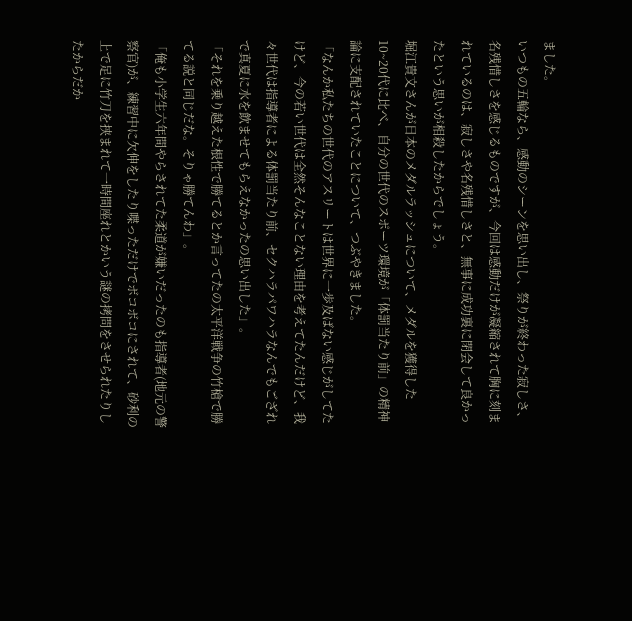ました。
いつもの五輪なら、感動のシーンを思い出し、祭りが終わった寂しさ、名残惜しさを感じるものですが、今回は感動だけが凝縮されて胸に刻まれているのは、寂しさや名残惜しさと、無事に成功裏に閉会して良かったという思いが相殺したからでしょう。
堀江貴文さんが日本のメダルラッシュについて、メダルを獲得した10~20代に比べ、自分の世代のスポーツ環境が「体罰当たり前」の精神論に支配されていたことについて、つぶやきました。
「なんか私たちの世代のアスリートは世界に一歩及ばない感じがしてたけど、今の若い世代は全然そんなことない理由を考えてたんだけど、我々世代は指導者による体罰当たり前、セクハラパワハラなんでもござれで真夏に水を飲ませてもらえなかったの思い出した」。
「それを乗り越えた根性で勝てるとか言ってたの太平洋戦争の竹槍で勝てる説と同じだな。そりゃ勝てんわ」。
「俺も小学生六年間やらされてた柔道が嫌いだったのも指導者(地元の警察官)が、練習中に欠伸をしたり喋っただけでボコボコにされて、砂利の上で足に竹刀を挟まれて一時間座れとかいう謎の拷問をさせられたりしたからだか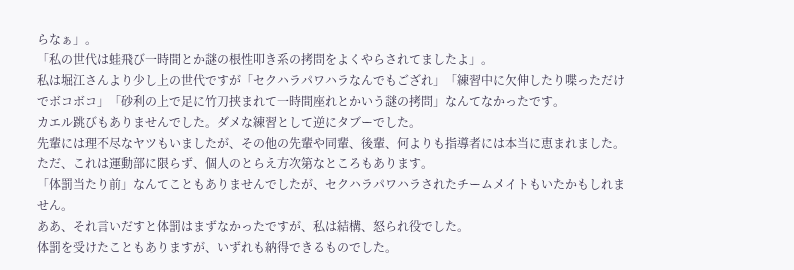らなぁ」。
「私の世代は蛙飛び一時間とか謎の根性叩き系の拷問をよくやらされてましたよ」。
私は堀江さんより少し上の世代ですが「セクハラパワハラなんでもござれ」「練習中に欠伸したり喋っただけでボコボコ」「砂利の上で足に竹刀挟まれて一時間座れとかいう謎の拷問」なんてなかったです。
カエル跳びもありませんでした。ダメな練習として逆にタブーでした。
先輩には理不尽なヤツもいましたが、その他の先輩や同輩、後輩、何よりも指導者には本当に恵まれました。
ただ、これは運動部に限らず、個人のとらえ方次第なところもあります。
「体罰当たり前」なんてこともありませんでしたが、セクハラパワハラされたチームメイトもいたかもしれません。
ああ、それ言いだすと体罰はまずなかったですが、私は結構、怒られ役でした。
体罰を受けたこともありますが、いずれも納得できるものでした。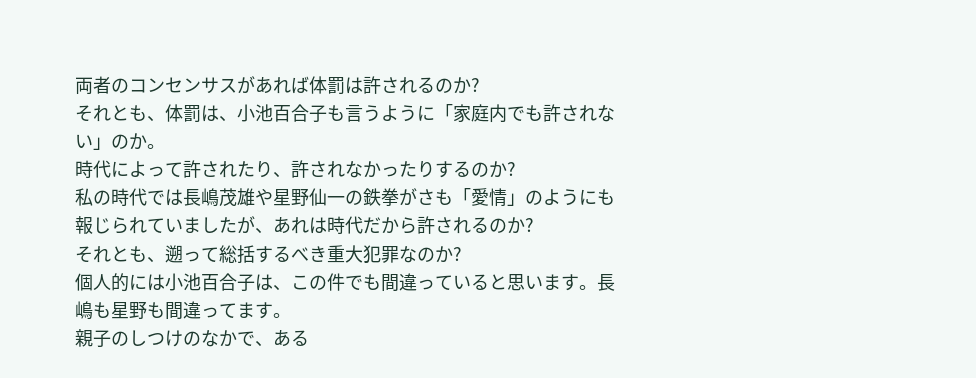両者のコンセンサスがあれば体罰は許されるのか?
それとも、体罰は、小池百合子も言うように「家庭内でも許されない」のか。
時代によって許されたり、許されなかったりするのか?
私の時代では長嶋茂雄や星野仙一の鉄拳がさも「愛情」のようにも報じられていましたが、あれは時代だから許されるのか?
それとも、遡って総括するべき重大犯罪なのか?
個人的には小池百合子は、この件でも間違っていると思います。長嶋も星野も間違ってます。
親子のしつけのなかで、ある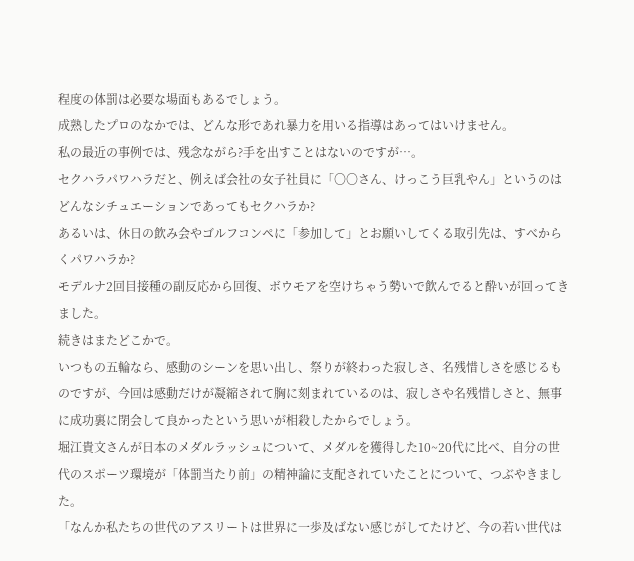程度の体罰は必要な場面もあるでしょう。
成熟したプロのなかでは、どんな形であれ暴力を用いる指導はあってはいけません。
私の最近の事例では、残念ながら?手を出すことはないのですが…。
セクハラパワハラだと、例えば会社の女子社員に「〇〇さん、けっこう巨乳やん」というのはどんなシチュエーションであってもセクハラか?
あるいは、休日の飲み会やゴルフコンペに「参加して」とお願いしてくる取引先は、すべからくパワハラか?
モデルナ2回目接種の副反応から回復、ボウモアを空けちゃう勢いで飲んでると酔いが回ってきました。
続きはまたどこかで。
いつもの五輪なら、感動のシーンを思い出し、祭りが終わった寂しさ、名残惜しさを感じるものですが、今回は感動だけが凝縮されて胸に刻まれているのは、寂しさや名残惜しさと、無事に成功裏に閉会して良かったという思いが相殺したからでしょう。
堀江貴文さんが日本のメダルラッシュについて、メダルを獲得した10~20代に比べ、自分の世代のスポーツ環境が「体罰当たり前」の精神論に支配されていたことについて、つぶやきました。
「なんか私たちの世代のアスリートは世界に一歩及ばない感じがしてたけど、今の若い世代は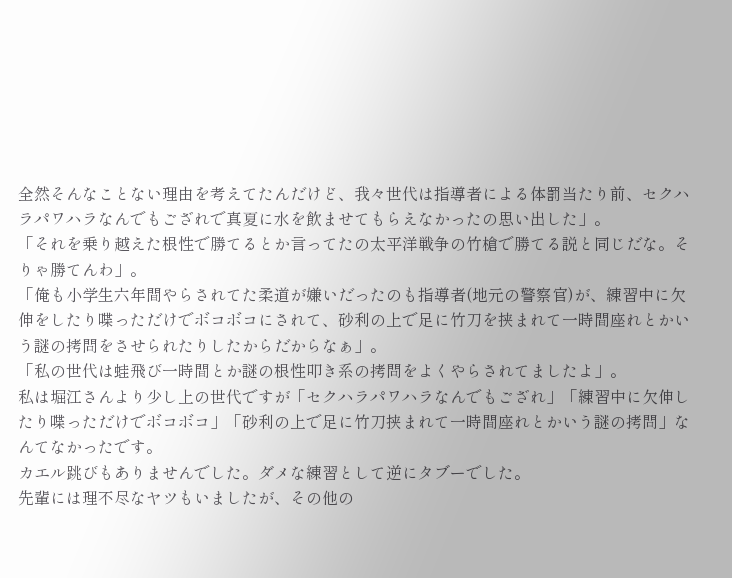全然そんなことない理由を考えてたんだけど、我々世代は指導者による体罰当たり前、セクハラパワハラなんでもござれで真夏に水を飲ませてもらえなかったの思い出した」。
「それを乗り越えた根性で勝てるとか言ってたの太平洋戦争の竹槍で勝てる説と同じだな。そりゃ勝てんわ」。
「俺も小学生六年間やらされてた柔道が嫌いだったのも指導者(地元の警察官)が、練習中に欠伸をしたり喋っただけでボコボコにされて、砂利の上で足に竹刀を挟まれて一時間座れとかいう謎の拷問をさせられたりしたからだからなぁ」。
「私の世代は蛙飛び一時間とか謎の根性叩き系の拷問をよくやらされてましたよ」。
私は堀江さんより少し上の世代ですが「セクハラパワハラなんでもござれ」「練習中に欠伸したり喋っただけでボコボコ」「砂利の上で足に竹刀挟まれて一時間座れとかいう謎の拷問」なんてなかったです。
カエル跳びもありませんでした。ダメな練習として逆にタブーでした。
先輩には理不尽なヤツもいましたが、その他の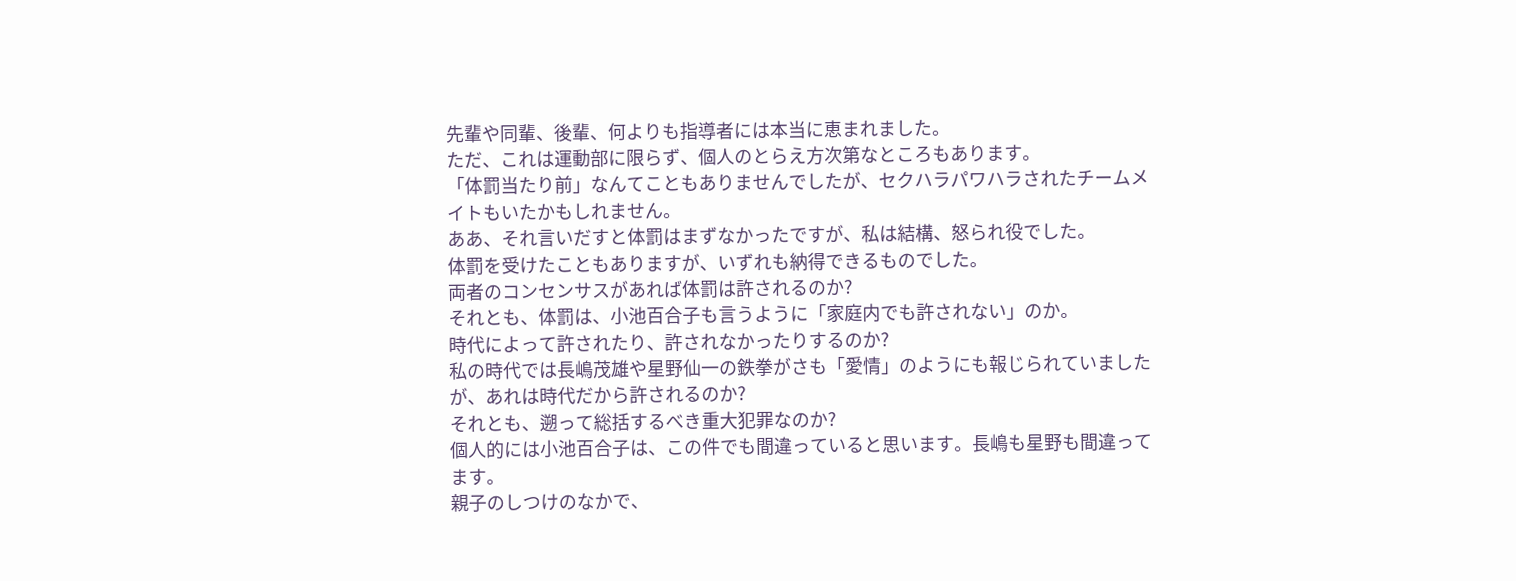先輩や同輩、後輩、何よりも指導者には本当に恵まれました。
ただ、これは運動部に限らず、個人のとらえ方次第なところもあります。
「体罰当たり前」なんてこともありませんでしたが、セクハラパワハラされたチームメイトもいたかもしれません。
ああ、それ言いだすと体罰はまずなかったですが、私は結構、怒られ役でした。
体罰を受けたこともありますが、いずれも納得できるものでした。
両者のコンセンサスがあれば体罰は許されるのか?
それとも、体罰は、小池百合子も言うように「家庭内でも許されない」のか。
時代によって許されたり、許されなかったりするのか?
私の時代では長嶋茂雄や星野仙一の鉄拳がさも「愛情」のようにも報じられていましたが、あれは時代だから許されるのか?
それとも、遡って総括するべき重大犯罪なのか?
個人的には小池百合子は、この件でも間違っていると思います。長嶋も星野も間違ってます。
親子のしつけのなかで、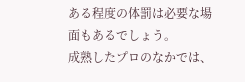ある程度の体罰は必要な場面もあるでしょう。
成熟したプロのなかでは、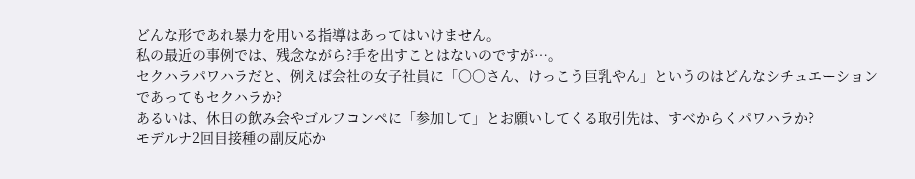どんな形であれ暴力を用いる指導はあってはいけません。
私の最近の事例では、残念ながら?手を出すことはないのですが…。
セクハラパワハラだと、例えば会社の女子社員に「〇〇さん、けっこう巨乳やん」というのはどんなシチュエーションであってもセクハラか?
あるいは、休日の飲み会やゴルフコンペに「参加して」とお願いしてくる取引先は、すべからくパワハラか?
モデルナ2回目接種の副反応か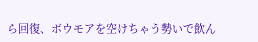ら回復、ボウモアを空けちゃう勢いで飲ん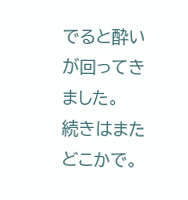でると酔いが回ってきました。
続きはまたどこかで。